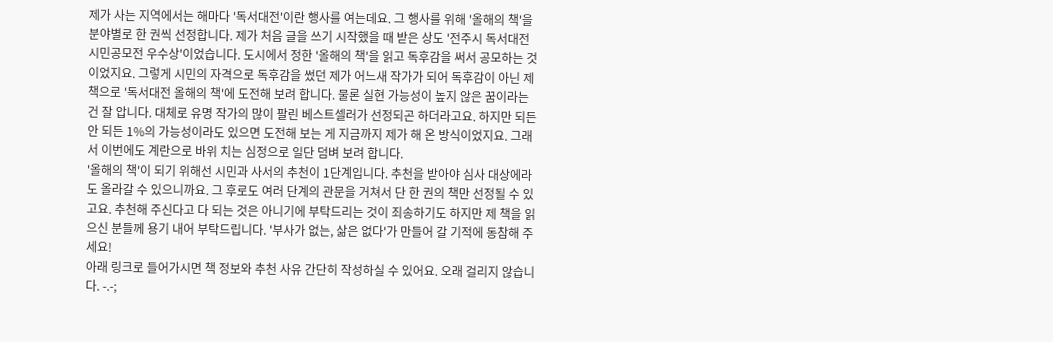제가 사는 지역에서는 해마다 '독서대전'이란 행사를 여는데요. 그 행사를 위해 '올해의 책'을 분야별로 한 권씩 선정합니다. 제가 처음 글을 쓰기 시작했을 때 받은 상도 '전주시 독서대전 시민공모전 우수상'이었습니다. 도시에서 정한 '올해의 책'을 읽고 독후감을 써서 공모하는 것이었지요. 그렇게 시민의 자격으로 독후감을 썼던 제가 어느새 작가가 되어 독후감이 아닌 제 책으로 '독서대전 올해의 책'에 도전해 보려 합니다. 물론 실현 가능성이 높지 않은 꿈이라는 건 잘 압니다. 대체로 유명 작가의 많이 팔린 베스트셀러가 선정되곤 하더라고요. 하지만 되든 안 되든 1%의 가능성이라도 있으면 도전해 보는 게 지금까지 제가 해 온 방식이었지요. 그래서 이번에도 계란으로 바위 치는 심정으로 일단 덤벼 보려 합니다.
'올해의 책'이 되기 위해선 시민과 사서의 추천이 1단계입니다. 추천을 받아야 심사 대상에라도 올라갈 수 있으니까요. 그 후로도 여러 단계의 관문을 거쳐서 단 한 권의 책만 선정될 수 있고요. 추천해 주신다고 다 되는 것은 아니기에 부탁드리는 것이 죄송하기도 하지만 제 책을 읽으신 분들께 용기 내어 부탁드립니다. '부사가 없는, 삶은 없다'가 만들어 갈 기적에 동참해 주세요!
아래 링크로 들어가시면 책 정보와 추천 사유 간단히 작성하실 수 있어요. 오래 걸리지 않습니다. -.-;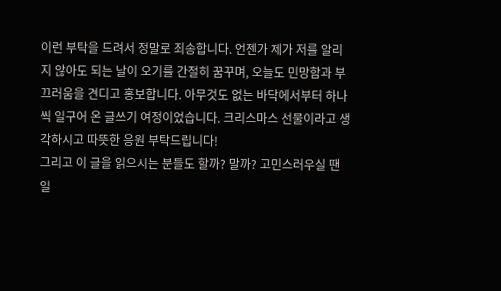이런 부탁을 드려서 정말로 죄송합니다. 언젠가 제가 저를 알리지 않아도 되는 날이 오기를 간절히 꿈꾸며, 오늘도 민망함과 부끄러움을 견디고 홍보합니다. 아무것도 없는 바닥에서부터 하나씩 일구어 온 글쓰기 여정이었습니다. 크리스마스 선물이라고 생각하시고 따뜻한 응원 부탁드립니다!
그리고 이 글을 읽으시는 분들도 할까? 말까? 고민스러우실 땐 일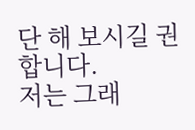단 해 보시길 권합니다.
저는 그래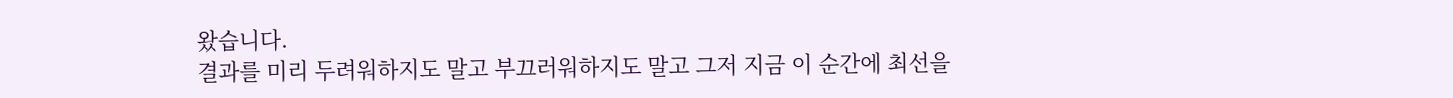왔습니다.
결과를 미리 두려워하지도 말고 부끄러워하지도 말고 그저 지금 이 순간에 최선을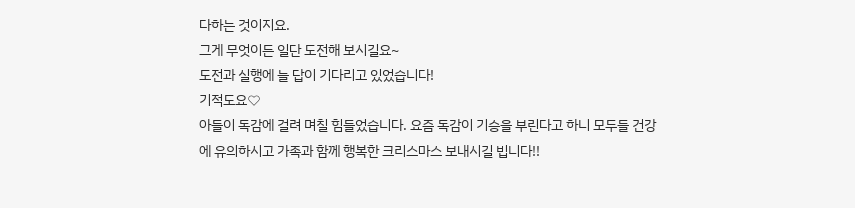다하는 것이지요.
그게 무엇이든 일단 도전해 보시길요~
도전과 실행에 늘 답이 기다리고 있었습니다!
기적도요♡
아들이 독감에 걸려 며칠 힘들었습니다. 요즘 독감이 기승을 부린다고 하니 모두들 건강에 유의하시고 가족과 함께 행복한 크리스마스 보내시길 빕니다!!